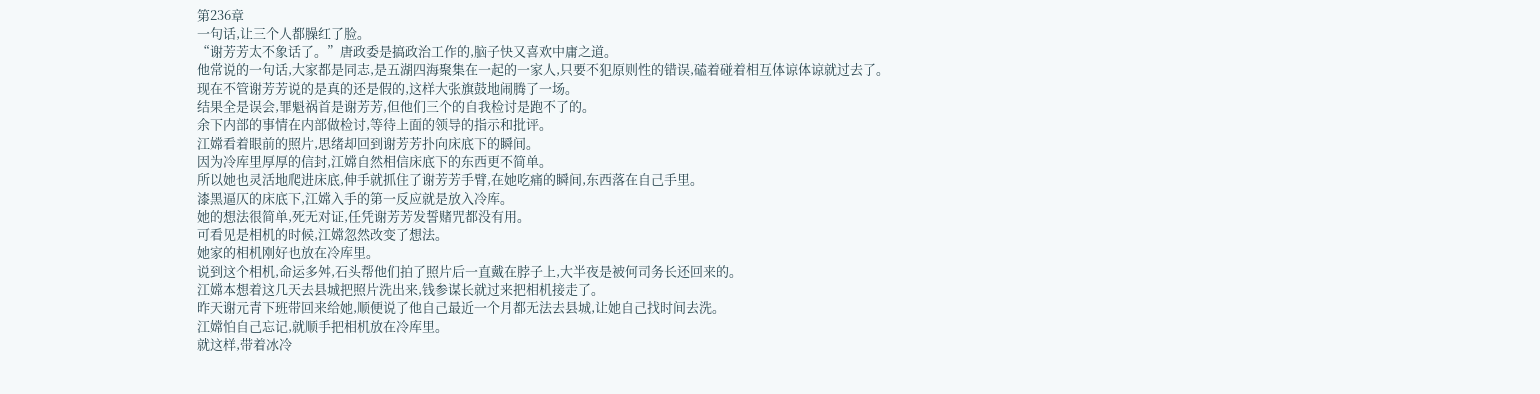第236章
一句话,让三个人都臊红了脸。
“谢芳芳太不象话了。”唐政委是搞政治工作的,脑子快又喜欢中庸之道。
他常说的一句话,大家都是同志,是五湖四海聚集在一起的一家人,只要不犯原则性的错误,磕着碰着相互体谅体谅就过去了。
现在不管谢芳芳说的是真的还是假的,这样大张旗鼓地闹腾了一场。
结果全是误会,罪魁祸首是谢芳芳,但他们三个的自我检讨是跑不了的。
余下内部的事情在内部做检讨,等待上面的领导的指示和批评。
江嫦看着眼前的照片,思绪却回到谢芳芳扑向床底下的瞬间。
因为冷库里厚厚的信封,江嫦自然相信床底下的东西更不简单。
所以她也灵活地爬进床底,伸手就抓住了谢芳芳手臂,在她吃痛的瞬间,东西落在自己手里。
漆黑逼仄的床底下,江嫦入手的第一反应就是放入冷库。
她的想法很简单,死无对证,任凭谢芳芳发誓赌咒都没有用。
可看见是相机的时候,江嫦忽然改变了想法。
她家的相机刚好也放在冷库里。
说到这个相机,命运多舛,石头帮他们拍了照片后一直戴在脖子上,大半夜是被何司务长还回来的。
江嫦本想着这几天去县城把照片洗出来,钱参谋长就过来把相机接走了。
昨天谢元青下班带回来给她,顺便说了他自己最近一个月都无法去县城,让她自己找时间去洗。
江嫦怕自己忘记,就顺手把相机放在冷库里。
就这样,带着冰冷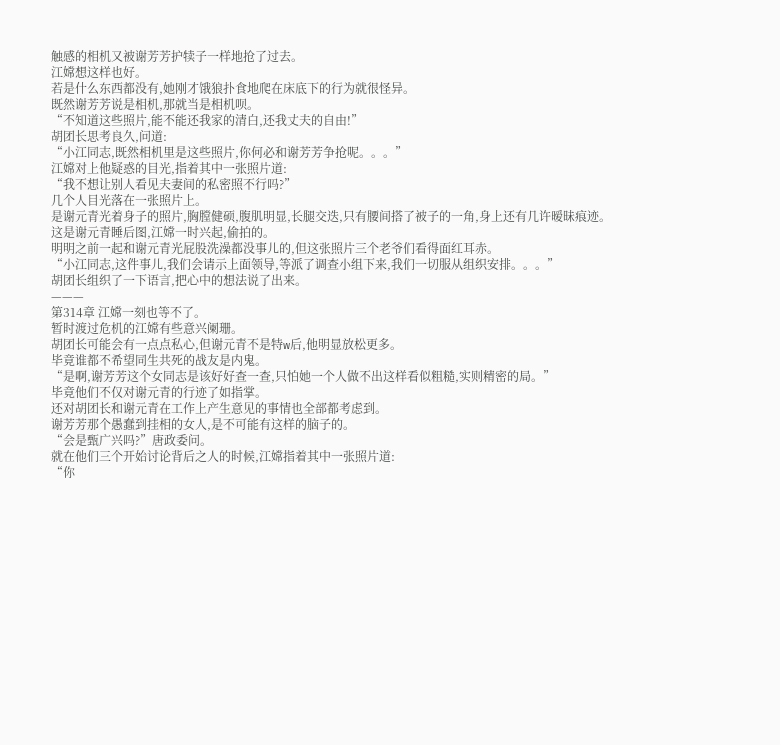触感的相机又被谢芳芳护犊子一样地抢了过去。
江嫦想这样也好。
若是什么东西都没有,她刚才饿狼扑食地爬在床底下的行为就很怪异。
既然谢芳芳说是相机,那就当是相机呗。
“不知道这些照片,能不能还我家的清白,还我丈夫的自由!”
胡团长思考良久,问道:
“小江同志,既然相机里是这些照片,你何必和谢芳芳争抢呢。。。”
江嫦对上他疑惑的目光,指着其中一张照片道:
“我不想让别人看见夫妻间的私密照不行吗?”
几个人目光落在一张照片上。
是谢元青光着身子的照片,胸膛健硕,腹肌明显,长腿交迭,只有腰间搭了被子的一角,身上还有几许暧昧痕迹。
这是谢元青睡后图,江嫦一时兴起,偷拍的。
明明之前一起和谢元青光屁股洗澡都没事儿的,但这张照片三个老爷们看得面红耳赤。
“小江同志,这件事儿,我们会请示上面领导,等派了调查小组下来,我们一切服从组织安排。。。”
胡团长组织了一下语言,把心中的想法说了出来。
———
第314章 江嫦一刻也等不了。
暂时渡过危机的江嫦有些意兴阑珊。
胡团长可能会有一点点私心,但谢元青不是特w后,他明显放松更多。
毕竟谁都不希望同生共死的战友是内鬼。
“是啊,谢芳芳这个女同志是该好好查一查,只怕她一个人做不出这样看似粗糙,实则精密的局。”
毕竟他们不仅对谢元青的行迹了如指掌。
还对胡团长和谢元青在工作上产生意见的事情也全部都考虑到。
谢芳芳那个愚蠢到挂相的女人,是不可能有这样的脑子的。
“会是甄广兴吗?”唐政委问。
就在他们三个开始讨论背后之人的时候,江嫦指着其中一张照片道:
“你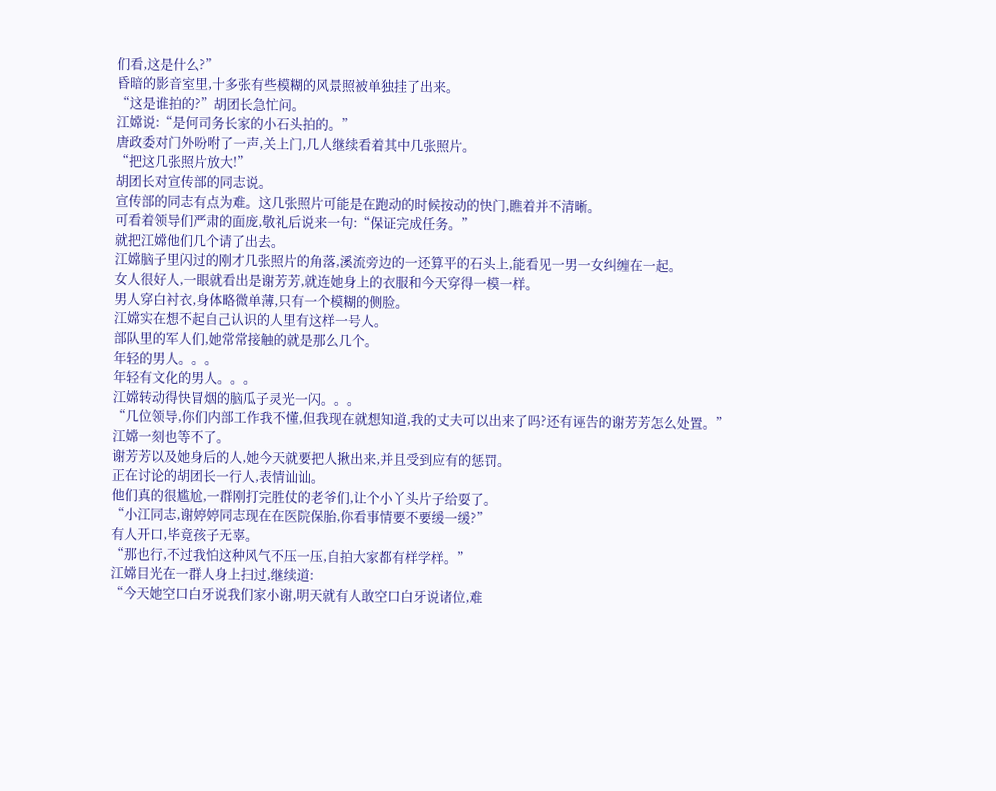们看,这是什么?”
昏暗的影音室里,十多张有些模糊的风景照被单独挂了出来。
“这是谁拍的?”胡团长急忙问。
江嫦说:“是何司务长家的小石头拍的。”
唐政委对门外吩咐了一声,关上门,几人继续看着其中几张照片。
“把这几张照片放大!”
胡团长对宣传部的同志说。
宣传部的同志有点为难。这几张照片可能是在跑动的时候按动的快门,瞧着并不清晰。
可看着领导们严肃的面庞,敬礼后说来一句:“保证完成任务。”
就把江嫦他们几个请了出去。
江嫦脑子里闪过的刚才几张照片的角落,溪流旁边的一还算平的石头上,能看见一男一女纠缠在一起。
女人很好人,一眼就看出是谢芳芳,就连她身上的衣服和今天穿得一模一样。
男人穿白衬衣,身体略微单薄,只有一个模糊的侧脸。
江嫦实在想不起自己认识的人里有这样一号人。
部队里的军人们,她常常接触的就是那么几个。
年轻的男人。。。
年轻有文化的男人。。。
江嫦转动得快冒烟的脑瓜子灵光一闪。。。
“几位领导,你们内部工作我不懂,但我现在就想知道,我的丈夫可以出来了吗?还有诬告的谢芳芳怎么处置。”
江嫦一刻也等不了。
谢芳芳以及她身后的人,她今天就要把人揪出来,并且受到应有的惩罚。
正在讨论的胡团长一行人,表情讪讪。
他们真的很尴尬,一群刚打完胜仗的老爷们,让个小丫头片子给耍了。
“小江同志,谢婷婷同志现在在医院保胎,你看事情要不要缓一缓?”
有人开口,毕竟孩子无辜。
“那也行,不过我怕这种风气不压一压,自拍大家都有样学样。”
江嫦目光在一群人身上扫过,继续道:
“今天她空口白牙说我们家小谢,明天就有人敢空口白牙说诸位,难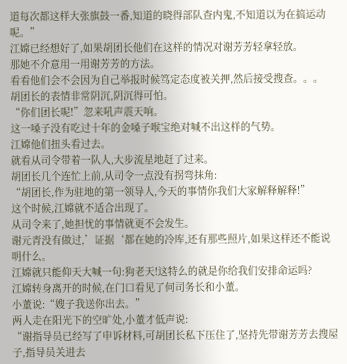道每次都这样大张旗鼓一番,知道的晓得部队查内鬼,不知道以为在搞运动呢。”
江嫦已经想好了,如果胡团长他们在这样的情况对谢芳芳轻拿轻放。
那她不介意用一用谢芳芳的方法。
看看他们会不会因为自己举报时候笃定态度被关押,然后接受搜查。。。
胡团长的表情非常阴沉,阴沉得可怕。
“你们团长呢!”忽来吼声震天响。
这一嗓子没有吃过十年的金嗓子喉宝绝对喊不出这样的气势。
江嫦他们扭头看过去。
就看从司令带着一队人,大步流星地赶了过来。
胡团长几个连忙上前,从司令一点没有拐弯抹角:
“胡团长,作为驻地的第一领导人,今天的事情你我们大家解释解释!”
这个时候,江嫦就不适合出现了。
从司令来了,她担忧的事情就更不会发生。
谢元青没有做过,’证据‘都在她的冷库,还有那些照片,如果这样还不能说明什么。
江嫦就只能仰天大喊一句:狗老天!这特么的就是你给我们安排命运吗?
江嫦转身离开的时候,在门口看见了何司务长和小董。
小董说:“嫂子我送你出去。”
两人走在阳光下的空旷处,小董才低声说:
“谢指导员已经写了申诉材料,可胡团长私下压住了,坚持先带谢芳芳去搜屋子,指导员关进去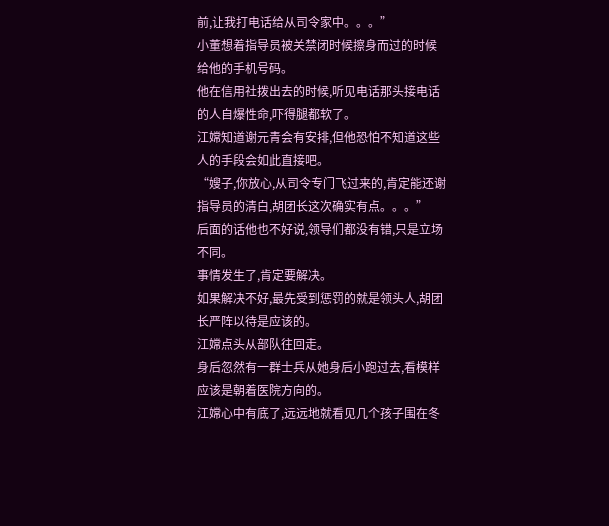前,让我打电话给从司令家中。。。”
小董想着指导员被关禁闭时候擦身而过的时候给他的手机号码。
他在信用社拨出去的时候,听见电话那头接电话的人自爆性命,吓得腿都软了。
江嫦知道谢元青会有安排,但他恐怕不知道这些人的手段会如此直接吧。
“嫂子,你放心,从司令专门飞过来的,肯定能还谢指导员的清白,胡团长这次确实有点。。。”
后面的话他也不好说,领导们都没有错,只是立场不同。
事情发生了,肯定要解决。
如果解决不好,最先受到惩罚的就是领头人,胡团长严阵以待是应该的。
江嫦点头从部队往回走。
身后忽然有一群士兵从她身后小跑过去,看模样应该是朝着医院方向的。
江嫦心中有底了,远远地就看见几个孩子围在冬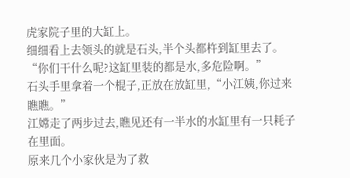虎家院子里的大缸上。
细细看上去领头的就是石头,半个头都杵到缸里去了。
“你们干什么呢?这缸里装的都是水,多危险啊。”
石头手里拿着一个棍子,正放在放缸里,“小江姨,你过来瞧瞧。”
江嫦走了两步过去,瞧见还有一半水的水缸里有一只耗子在里面。
原来几个小家伙是为了救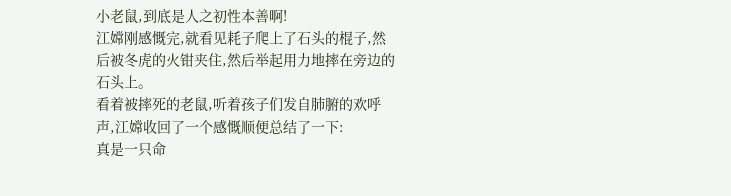小老鼠,到底是人之初性本善啊!
江嫦刚感慨完,就看见耗子爬上了石头的棍子,然后被冬虎的火钳夹住,然后举起用力地摔在旁边的石头上。
看着被摔死的老鼠,听着孩子们发自肺腑的欢呼声,江嫦收回了一个感慨顺便总结了一下:
真是一只命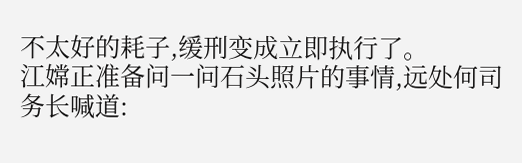不太好的耗子,缓刑变成立即执行了。
江嫦正准备问一问石头照片的事情,远处何司务长喊道: